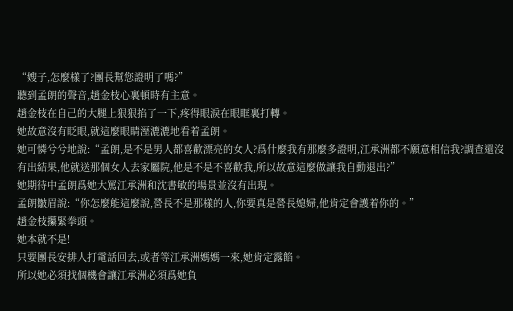“嫂子,怎麼樣了?團長幫您證明了嗎?”
聽到孟朗的聲音,趙金枝心裏頓時有主意。
趙金枝在自己的大腿上狠狠掐了一下,疼得眼淚在眼眶裏打轉。
她故意沒有眨眼,就這麼眼睛溼漉漉地看着孟朗。
她可憐兮兮地說:“孟朗,是不是男人都喜歡漂亮的女人?爲什麼我有那麼多證明,江承洲都不願意相信我?調查還沒有出結果,他就送那個女人去家屬院,他是不是不喜歡我,所以故意這麼做讓我自動退出?”
她期待中孟朗爲她大罵江承洲和沈書敏的場景並沒有出現。
孟朗皺眉說:“你怎麼能這麼說,營長不是那樣的人,你要真是營長媳婦,他肯定會護着你的。”
趙金枝攥緊拳頭。
她本就不是!
只要團長安排人打電話回去,或者等江承洲媽媽一來,她肯定露餡。
所以她必須找個機會讓江承洲必須爲她負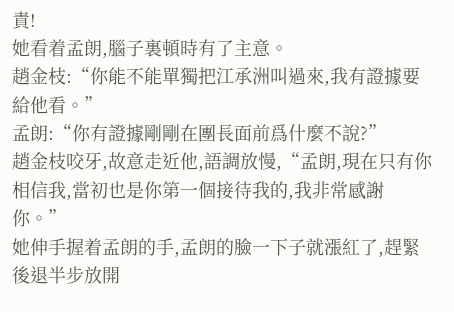責!
她看着孟朗,腦子裏頓時有了主意。
趙金枝:“你能不能單獨把江承洲叫過來,我有證據要給他看。”
孟朗:“你有證據剛剛在團長面前爲什麼不說?”
趙金枝咬牙,故意走近他,語調放慢,“孟朗,現在只有你相信我,當初也是你第一個接待我的,我非常感謝你。”
她伸手握着孟朗的手,孟朗的臉一下子就漲紅了,趕緊後退半步放開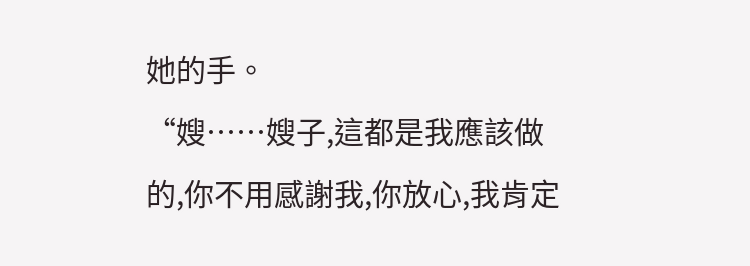她的手。
“嫂……嫂子,這都是我應該做的,你不用感謝我,你放心,我肯定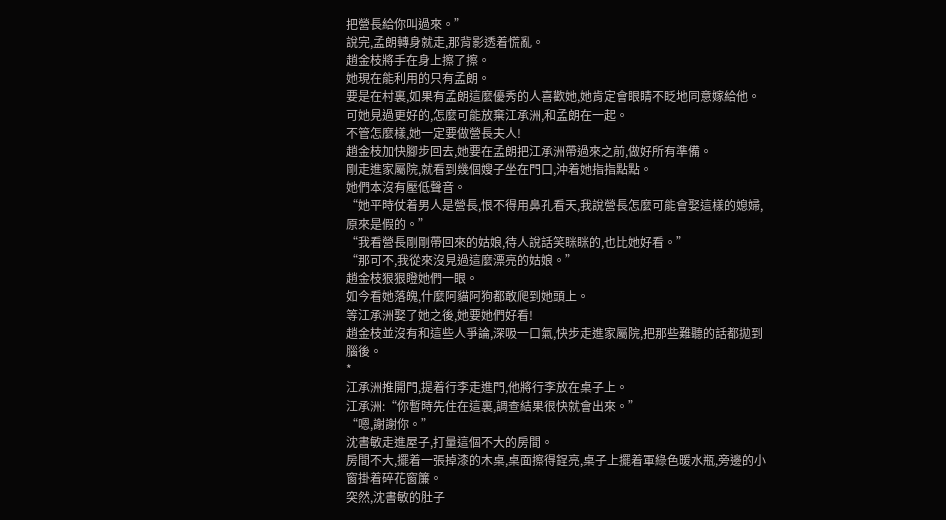把營長給你叫過來。”
說完,孟朗轉身就走,那背影透着慌亂。
趙金枝將手在身上擦了擦。
她現在能利用的只有孟朗。
要是在村裏,如果有孟朗這麼優秀的人喜歡她,她肯定會眼睛不眨地同意嫁給他。
可她見過更好的,怎麼可能放棄江承洲,和孟朗在一起。
不管怎麼樣,她一定要做營長夫人!
趙金枝加快腳步回去,她要在孟朗把江承洲帶過來之前,做好所有準備。
剛走進家屬院,就看到幾個嫂子坐在門口,沖着她指指點點。
她們本沒有壓低聲音。
“她平時仗着男人是營長,恨不得用鼻孔看天,我說營長怎麼可能會娶這樣的媳婦,原來是假的。”
“我看營長剛剛帶回來的姑娘,待人說話笑眯眯的,也比她好看。”
“那可不,我從來沒見過這麼漂亮的姑娘。”
趙金枝狠狠瞪她們一眼。
如今看她落魄,什麼阿貓阿狗都敢爬到她頭上。
等江承洲娶了她之後,她要她們好看!
趙金枝並沒有和這些人爭論,深吸一口氣,快步走進家屬院,把那些難聽的話都拋到腦後。
*
江承洲推開門,提着行李走進門,他將行李放在桌子上。
江承洲:“你暫時先住在這裏,調查結果很快就會出來。”
“嗯,謝謝你。”
沈書敏走進屋子,打量這個不大的房間。
房間不大,擺着一張掉漆的木桌,桌面擦得鋥亮,桌子上擺着軍綠色暖水瓶,旁邊的小窗掛着碎花窗簾。
突然,沈書敏的肚子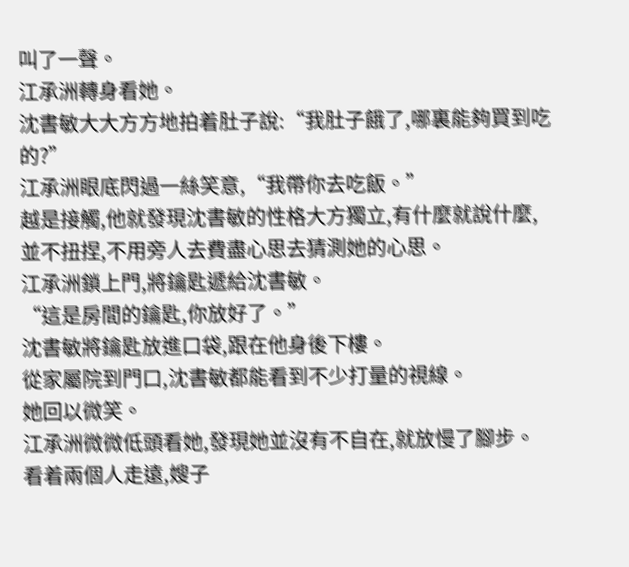叫了一聲。
江承洲轉身看她。
沈書敏大大方方地拍着肚子說:“我肚子餓了,哪裏能夠買到吃的?”
江承洲眼底閃過一絲笑意,“我帶你去吃飯。”
越是接觸,他就發現沈書敏的性格大方獨立,有什麼就說什麼,並不扭捏,不用旁人去費盡心思去猜測她的心思。
江承洲鎖上門,將鑰匙遞給沈書敏。
“這是房間的鑰匙,你放好了。”
沈書敏將鑰匙放進口袋,跟在他身後下樓。
從家屬院到門口,沈書敏都能看到不少打量的視線。
她回以微笑。
江承洲微微低頭看她,發現她並沒有不自在,就放慢了腳步。
看着兩個人走遠,嫂子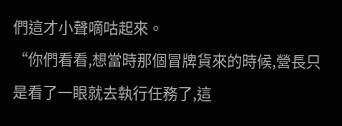們這才小聲嘀咕起來。
“你們看看,想當時那個冒牌貨來的時候,營長只是看了一眼就去執行任務了,這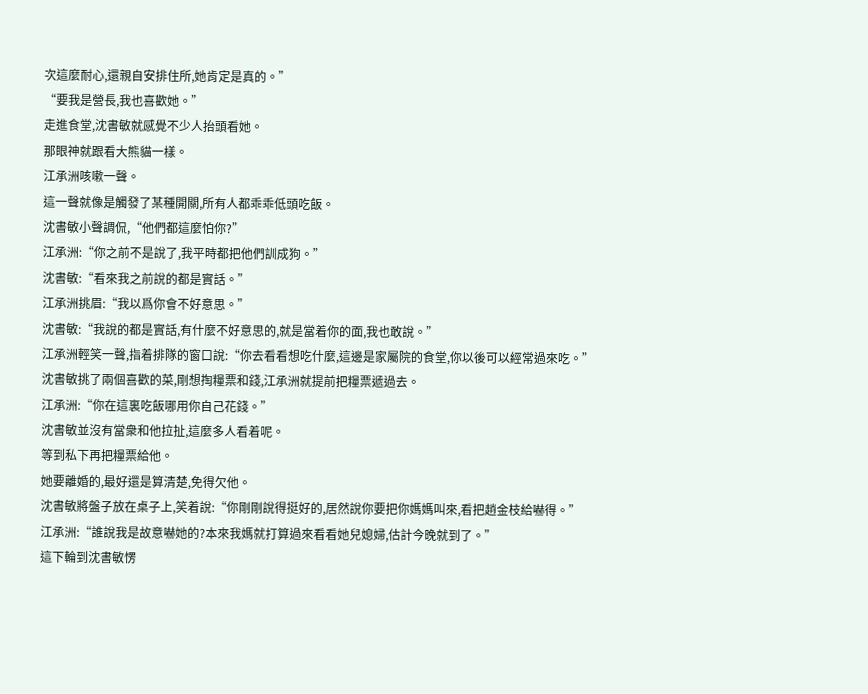次這麼耐心,還親自安排住所,她肯定是真的。”
“要我是營長,我也喜歡她。”
走進食堂,沈書敏就感覺不少人抬頭看她。
那眼神就跟看大熊貓一樣。
江承洲咳嗽一聲。
這一聲就像是觸發了某種開關,所有人都乖乖低頭吃飯。
沈書敏小聲調侃,“他們都這麼怕你?”
江承洲:“你之前不是說了,我平時都把他們訓成狗。”
沈書敏:“看來我之前說的都是實話。”
江承洲挑眉:“我以爲你會不好意思。”
沈書敏:“我說的都是實話,有什麼不好意思的,就是當着你的面,我也敢說。”
江承洲輕笑一聲,指着排隊的窗口說:“你去看看想吃什麼,這邊是家屬院的食堂,你以後可以經常過來吃。”
沈書敏挑了兩個喜歡的菜,剛想掏糧票和錢,江承洲就提前把糧票遞過去。
江承洲:“你在這裏吃飯哪用你自己花錢。”
沈書敏並沒有當衆和他拉扯,這麼多人看着呢。
等到私下再把糧票給他。
她要離婚的,最好還是算清楚,免得欠他。
沈書敏將盤子放在桌子上,笑着說:“你剛剛說得挺好的,居然說你要把你媽媽叫來,看把趙金枝給嚇得。”
江承洲:“誰說我是故意嚇她的?本來我媽就打算過來看看她兒媳婦,估計今晚就到了。”
這下輪到沈書敏愣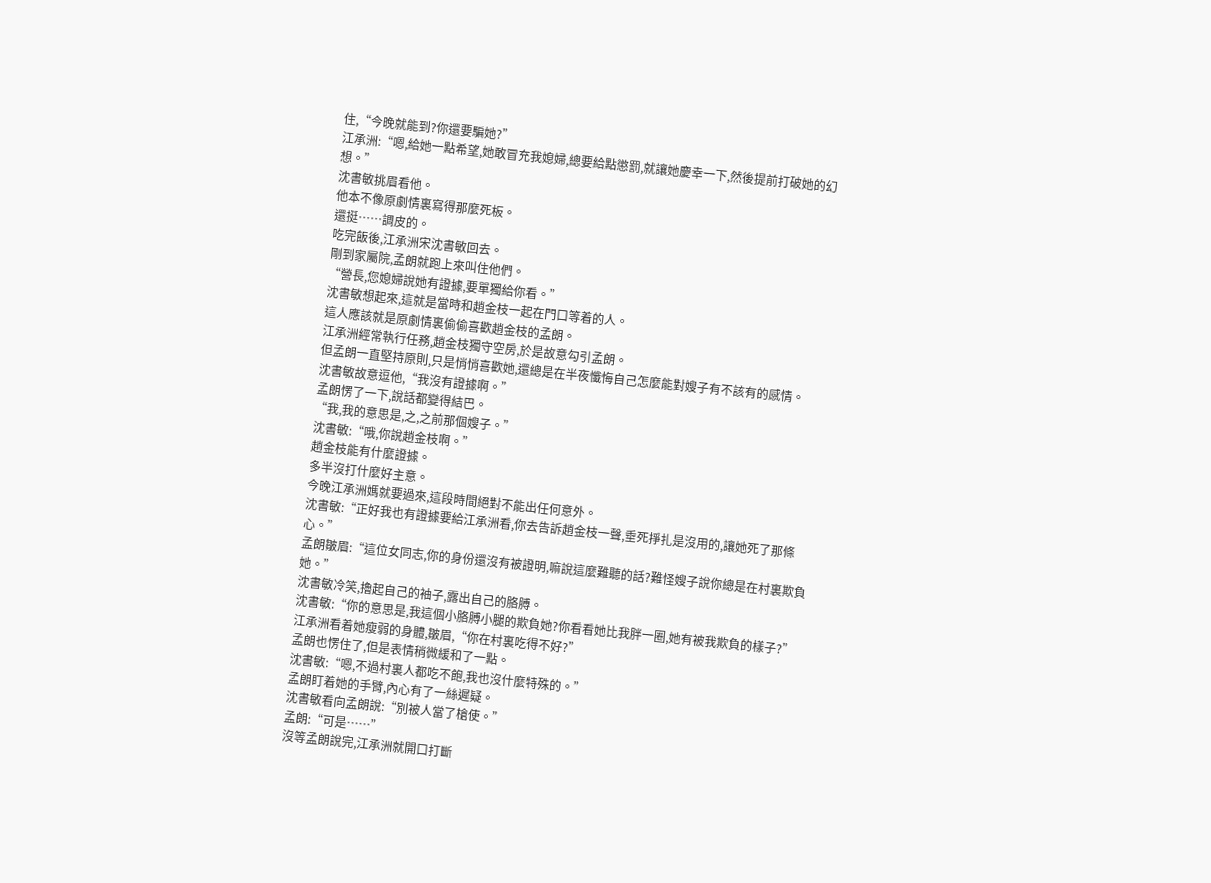住,“今晚就能到?你還要騙她?”
江承洲:“嗯,給她一點希望,她敢冒充我媳婦,總要給點懲罰,就讓她慶幸一下,然後提前打破她的幻想。”
沈書敏挑眉看他。
他本不像原劇情裏寫得那麼死板。
還挺……調皮的。
吃完飯後,江承洲宋沈書敏回去。
剛到家屬院,孟朗就跑上來叫住他們。
“營長,您媳婦說她有證據,要單獨給你看。”
沈書敏想起來,這就是當時和趙金枝一起在門口等着的人。
這人應該就是原劇情裏偷偷喜歡趙金枝的孟朗。
江承洲經常執行任務,趙金枝獨守空房,於是故意勾引孟朗。
但孟朗一直堅持原則,只是悄悄喜歡她,還總是在半夜懺悔自己怎麼能對嫂子有不該有的感情。
沈書敏故意逗他,“我沒有證據啊。”
孟朗愣了一下,說話都變得結巴。
“我,我的意思是,之,之前那個嫂子。”
沈書敏:“哦,你說趙金枝啊。”
趙金枝能有什麼證據。
多半沒打什麼好主意。
今晚江承洲媽就要過來,這段時間絕對不能出任何意外。
沈書敏:“正好我也有證據要給江承洲看,你去告訴趙金枝一聲,垂死掙扎是沒用的,讓她死了那條心。”
孟朗皺眉:“這位女同志,你的身份還沒有被證明,嘛說這麼難聽的話?難怪嫂子說你總是在村裏欺負她。”
沈書敏冷笑,擼起自己的袖子,露出自己的胳膊。
沈書敏:“你的意思是,我這個小胳膊小腿的欺負她?你看看她比我胖一圈,她有被我欺負的樣子?”
江承洲看着她瘦弱的身體,皺眉,“你在村裏吃得不好?”
孟朗也愣住了,但是表情稍微緩和了一點。
沈書敏:“嗯,不過村裏人都吃不飽,我也沒什麼特殊的。”
孟朗盯着她的手臂,內心有了一絲遲疑。
沈書敏看向孟朗說:“別被人當了槍使。”
孟朗:“可是……”
沒等孟朗說完,江承洲就開口打斷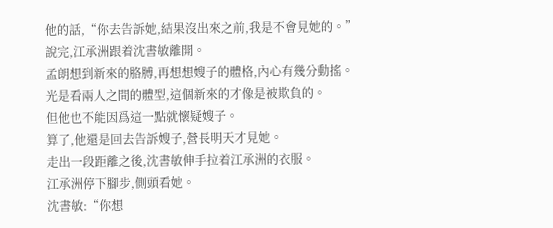他的話,“你去告訴她,結果沒出來之前,我是不會見她的。”
說完,江承洲跟着沈書敏離開。
孟朗想到新來的胳膊,再想想嫂子的體格,內心有幾分動搖。
光是看兩人之間的體型,這個新來的才像是被欺負的。
但他也不能因爲這一點就懷疑嫂子。
算了,他還是回去告訴嫂子,營長明天才見她。
走出一段距離之後,沈書敏伸手拉着江承洲的衣服。
江承洲停下腳步,側頭看她。
沈書敏:“你想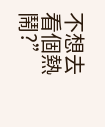不想去看個熱鬧?”